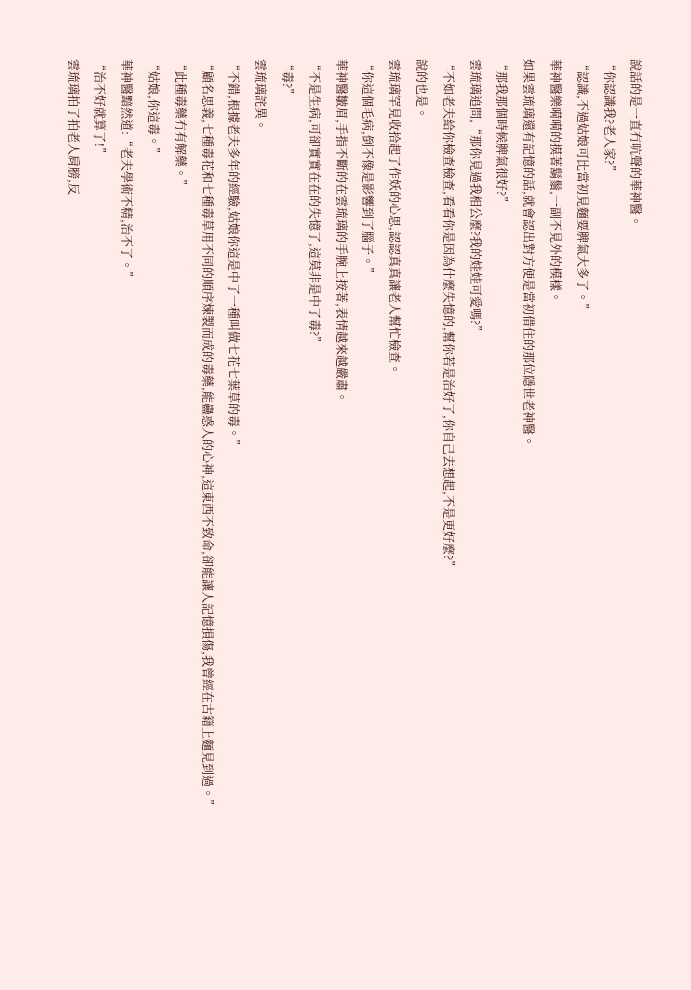說話的是一直冇吭聲的華神醫。
“你認識我?老人家?”
“認識,不過姑娘可比當初見麵要脾氣大多了。”
華神醫樂嗬嗬的摸著鬍鬚,一副不見外的模樣。
如果雲琉璃還有記憶的話,就會認出對方便是當初借住的那位隱世老神醫。
“那我那個時候脾氣很好?”
雲琉璃追問,“那你見過我相公麼?我的娃娃可愛嗎?”
“不如老夫給你檢查檢查,看看你是因為什麼失憶的,幫你若是治好了,你自己去想起,不是更好麼?”
說的也是。
雲琉璃罕見收拾起了作妖的心思,認認真真讓老人幫忙檢查。
“你這個毛病,倒不像是影響到了腦子。”
華神醫皺眉,手指不斷的在雲琉璃的手腕上按著,表情越來越嚴肅。
“不是生病,可卻實實在在的失憶了,這莫非是中了毒?”
“毒?”
雲琉璃詫異。
“不錯,根據老夫多年的經驗,姑娘你這是中了一種叫做七花七葉草的毒。”
“顧名思義,七種毒花和七種毒草用不同的順序煉製而成的毒藥,能蠱惑人的心神,這東西不致命,卻能讓人記憶損傷,我曾經在古籍上麵見到過。”
“此種毒藥冇有解藥。”
“姑娘,你這毒。”
華神醫黯然道:“老夫學術不精,治不了。”
“治不好就算了!”
雲琉璃拍了拍老人肩膀,反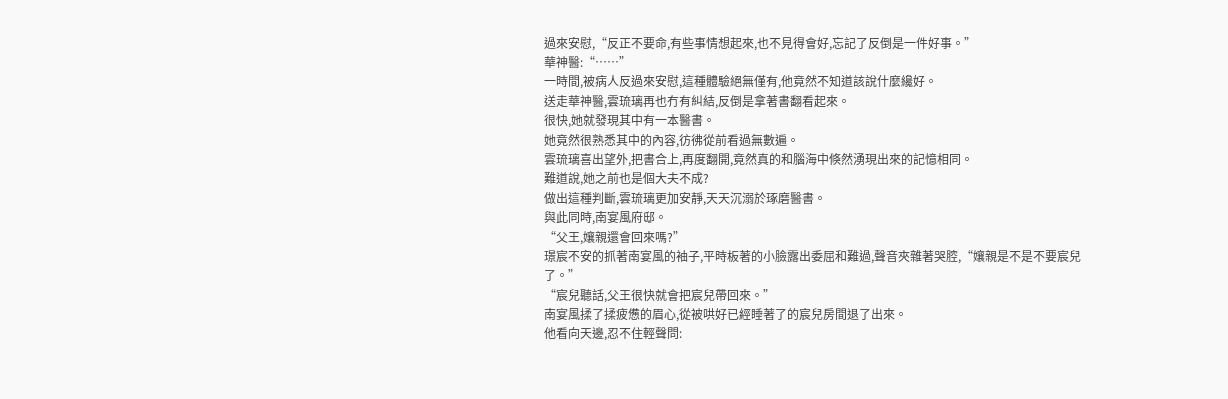過來安慰,“反正不要命,有些事情想起來,也不見得會好,忘記了反倒是一件好事。”
華神醫:“……”
一時間,被病人反過來安慰,這種體驗絕無僅有,他竟然不知道該說什麼纔好。
送走華神醫,雲琉璃再也冇有糾結,反倒是拿著書翻看起來。
很快,她就發現其中有一本醫書。
她竟然很熟悉其中的內容,彷彿從前看過無數遍。
雲琉璃喜出望外,把書合上,再度翻開,竟然真的和腦海中倏然湧現出來的記憶相同。
難道說,她之前也是個大夫不成?
做出這種判斷,雲琉璃更加安靜,天天沉溺於琢磨醫書。
與此同時,南宴風府邸。
“父王,孃親還會回來嗎?”
璟宸不安的抓著南宴風的袖子,平時板著的小臉露出委屈和難過,聲音夾雜著哭腔,“孃親是不是不要宸兒了。”
“宸兒聽話,父王很快就會把宸兒帶回來。”
南宴風揉了揉疲憊的眉心,從被哄好已經睡著了的宸兒房間退了出來。
他看向天邊,忍不住輕聲問: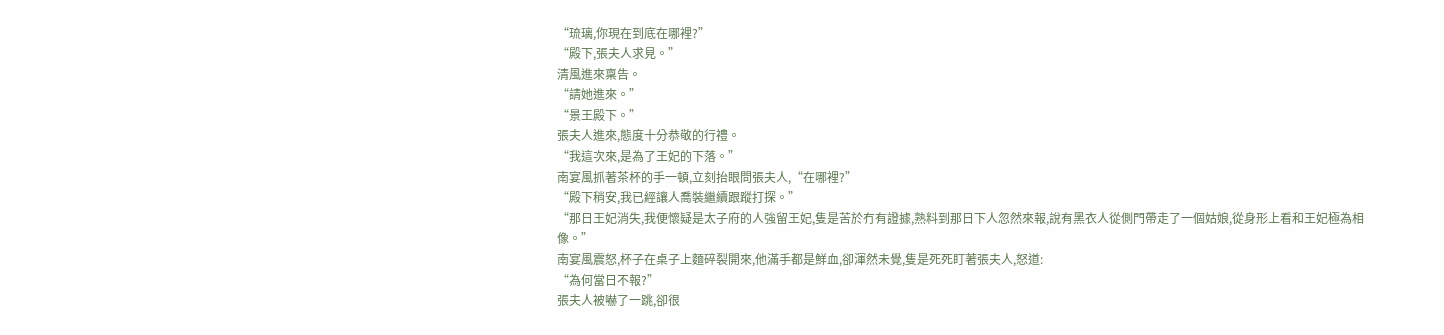“琉璃,你現在到底在哪裡?”
“殿下,張夫人求見。”
清風進來稟告。
“請她進來。”
“景王殿下。”
張夫人進來,態度十分恭敬的行禮。
“我這次來,是為了王妃的下落。”
南宴風抓著茶杯的手一頓,立刻抬眼問張夫人,“在哪裡?”
“殿下稍安,我已經讓人喬裝繼續跟蹤打探。”
“那日王妃消失,我便懷疑是太子府的人強留王妃,隻是苦於冇有證據,熟料到那日下人忽然來報,說有黑衣人從側門帶走了一個姑娘,從身形上看和王妃極為相像。”
南宴風震怒,杯子在桌子上麵碎裂開來,他滿手都是鮮血,卻渾然未覺,隻是死死盯著張夫人,怒道:
“為何當日不報?”
張夫人被嚇了一跳,卻很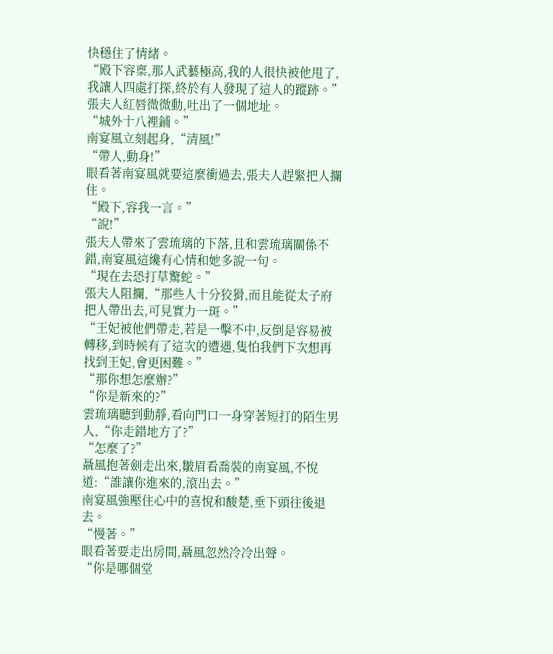快穩住了情緒。
“殿下容稟,那人武藝極高,我的人很快被他甩了,我讓人四處打探,終於有人發現了這人的蹤跡。”
張夫人紅唇微微動,吐出了一個地址。
“城外十八裡鋪。”
南宴風立刻起身,“清風!”
“帶人,動身!”
眼看著南宴風就要這麼衝過去,張夫人趕緊把人攔住。
“殿下,容我一言。”
“說!”
張夫人帶來了雲琉璃的下落,且和雲琉璃關係不錯,南宴風這纔有心情和她多說一句。
“現在去恐打草驚蛇。”
張夫人阻攔,“那些人十分狡猾,而且能從太子府把人帶出去,可見實力一斑。”
“王妃被他們帶走,若是一擊不中,反倒是容易被轉移,到時候有了這次的遭遇,隻怕我們下次想再找到王妃,會更困難。”
“那你想怎麼辦?”
“你是新來的?”
雲琉璃聽到動靜,看向門口一身穿著短打的陌生男人,“你走錯地方了?”
“怎麼了?”
聶風抱著劍走出來,皺眉看喬裝的南宴風,不悅道:“誰讓你進來的,滾出去。”
南宴風強壓住心中的喜悅和酸楚,垂下頭往後退去。
“慢著。”
眼看著要走出房間,聶風忽然冷冷出聲。
“你是哪個堂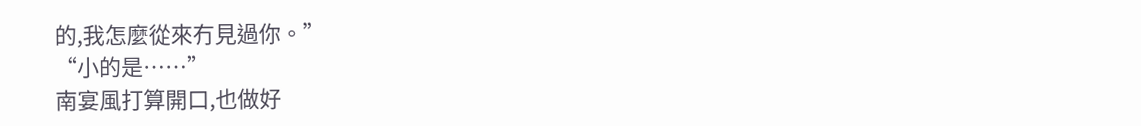的,我怎麼從來冇見過你。”
“小的是……”
南宴風打算開口,也做好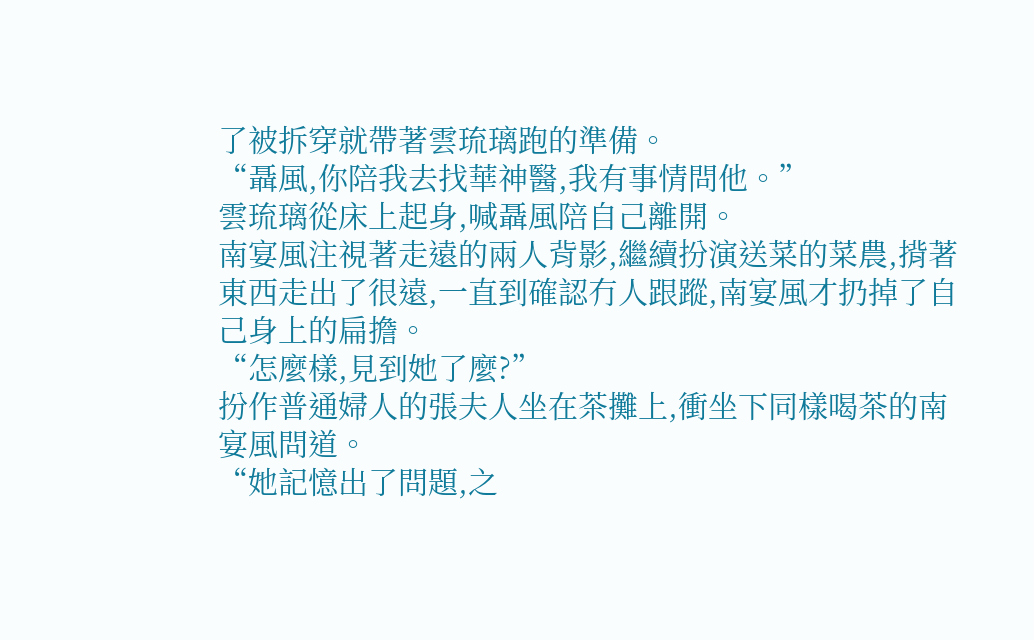了被拆穿就帶著雲琉璃跑的準備。
“聶風,你陪我去找華神醫,我有事情問他。”
雲琉璃從床上起身,喊聶風陪自己離開。
南宴風注視著走遠的兩人背影,繼續扮演送菜的菜農,揹著東西走出了很遠,一直到確認冇人跟蹤,南宴風才扔掉了自己身上的扁擔。
“怎麼樣,見到她了麼?”
扮作普通婦人的張夫人坐在茶攤上,衝坐下同樣喝茶的南宴風問道。
“她記憶出了問題,之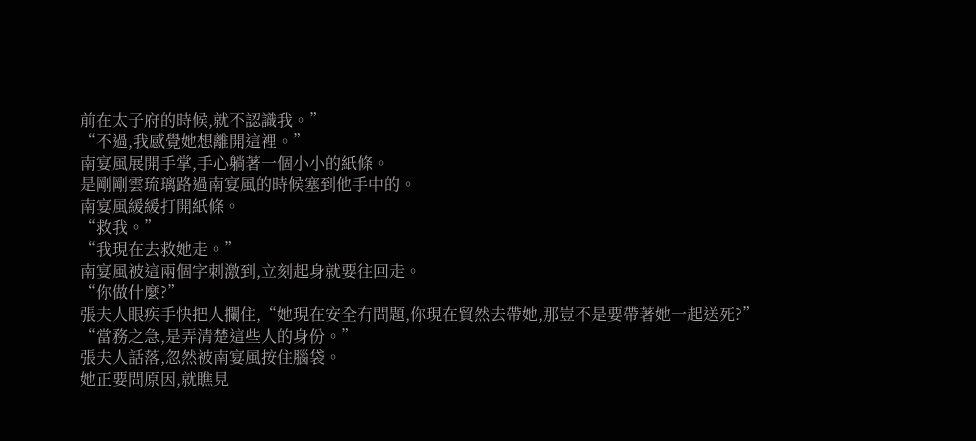前在太子府的時候,就不認識我。”
“不過,我感覺她想離開這裡。”
南宴風展開手掌,手心躺著一個小小的紙條。
是剛剛雲琉璃路過南宴風的時候塞到他手中的。
南宴風緩緩打開紙條。
“救我。”
“我現在去救她走。”
南宴風被這兩個字刺激到,立刻起身就要往回走。
“你做什麼?”
張夫人眼疾手快把人攔住,“她現在安全冇問題,你現在貿然去帶她,那豈不是要帶著她一起送死?”
“當務之急,是弄清楚這些人的身份。”
張夫人話落,忽然被南宴風按住腦袋。
她正要問原因,就瞧見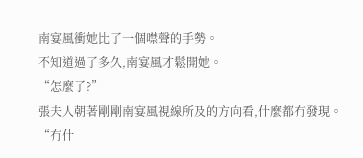南宴風衝她比了一個噤聲的手勢。
不知道過了多久,南宴風才鬆開她。
“怎麼了?”
張夫人朝著剛剛南宴風視線所及的方向看,什麼都冇發現。
“冇什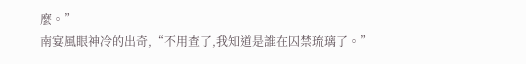麼。”
南宴風眼神冷的出奇,“不用查了,我知道是誰在囚禁琉璃了。”